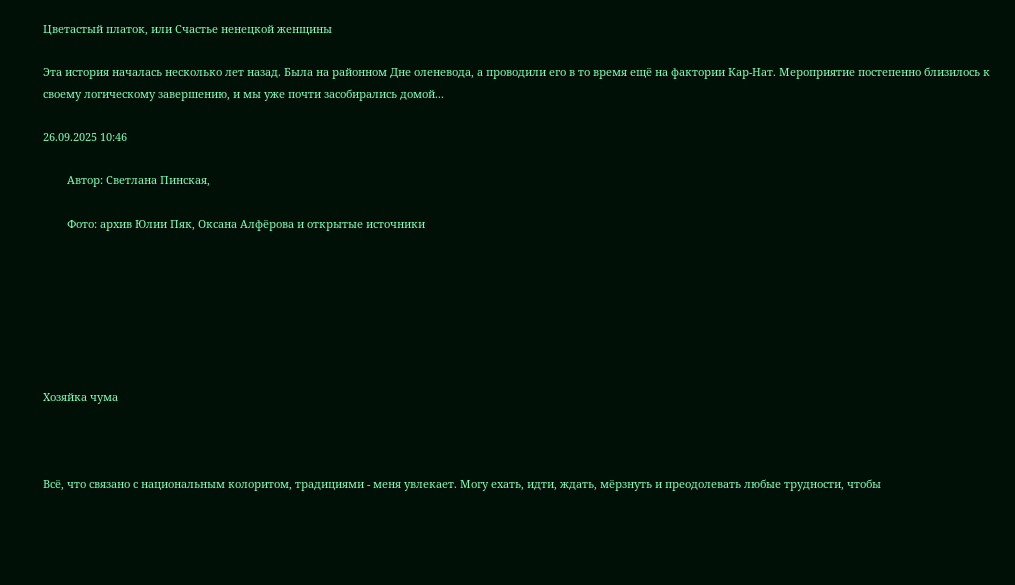Цветастый платок, или Счастье ненецкой женщины

Эта история началась несколько лет назад. Была на районном Дне оленевода, а проводили его в то время ещё на фактории Кар-Нат. Мероприятие постепенно близилось к своему логическому завершению, и мы уже почти засобирались домой...

26.09.2025 10:46

        Автор: Светлана Пинская,

        Фото: архив Юлии Пяк, Оксана Алфёрова и открытые источники







Хозяйка чума



Всё, что связано с национальным колоритом, традициями - меня увлекает. Могу ехать, идти, ждать, мёрзнуть и преодолевать любые трудности, чтобы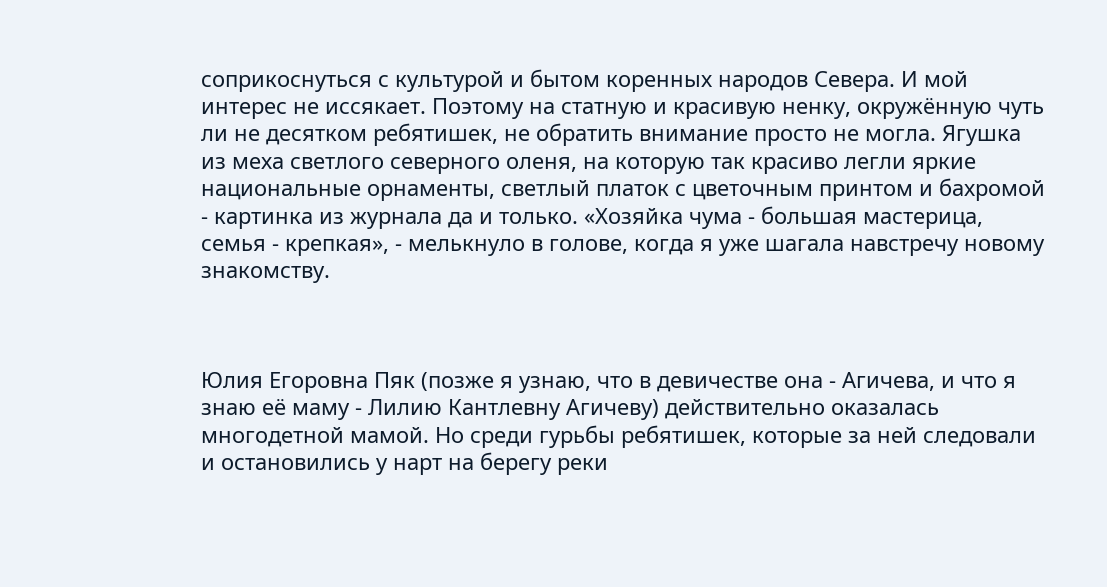соприкоснуться с культурой и бытом коренных народов Севера. И мой интерес не иссякает. Поэтому на статную и красивую ненку, окружённую чуть ли не десятком ребятишек, не обратить внимание просто не могла. Ягушка из меха светлого северного оленя, на которую так красиво легли яркие национальные орнаменты, светлый платок с цветочным принтом и бахромой - картинка из журнала да и только. «Хозяйка чума - большая мастерица, семья - крепкая», - мелькнуло в голове, когда я уже шагала навстречу новому знакомству.



Юлия Егоровна Пяк (позже я узнаю, что в девичестве она - Агичева, и что я знаю её маму - Лилию Кантлевну Агичеву) действительно оказалась многодетной мамой. Но среди гурьбы ребятишек, которые за ней следовали и остановились у нарт на берегу реки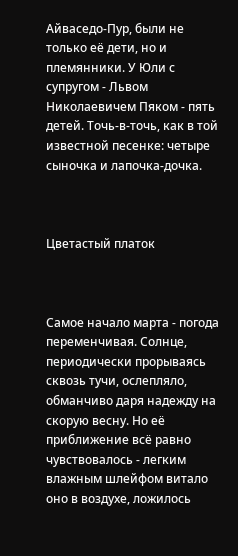Айваседо-Пур, были не только её дети, но и племянники. У Юли с супругом - Львом Николаевичем Пяком - пять детей. Точь-в-точь, как в той известной песенке: четыре сыночка и лапочка-дочка.



Цветастый платок



Самое начало марта - погода переменчивая. Солнце, периодически прорываясь сквозь тучи, ослепляло, обманчиво даря надежду на скорую весну. Но её приближение всё равно чувствовалось - легким влажным шлейфом витало оно в воздухе, ложилось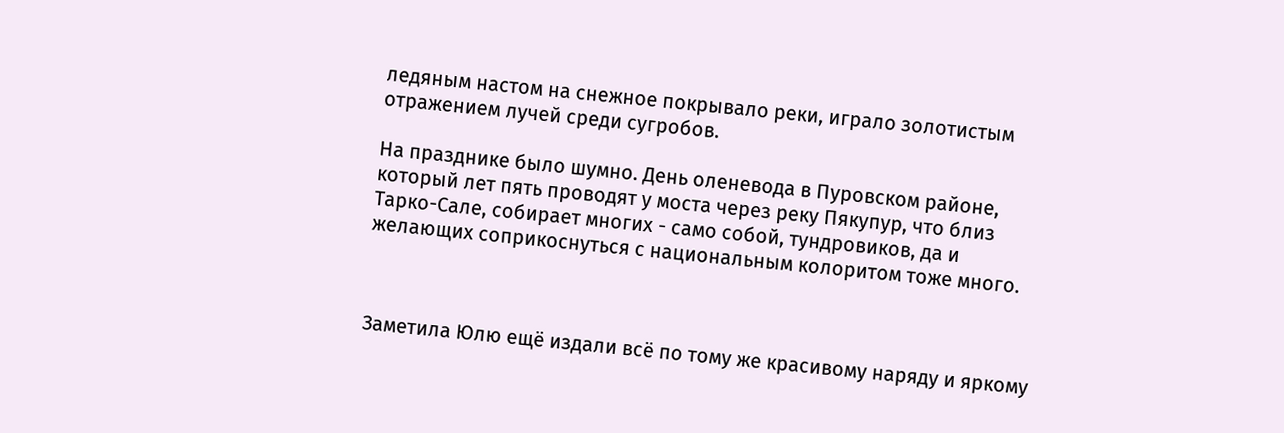ледяным настом на снежное покрывало реки, играло золотистым отражением лучей среди сугробов.

На празднике было шумно. День оленевода в Пуровском районе, который лет пять проводят у моста через реку Пякупур, что близ Тарко-Сале, собирает многих - само собой, тундровиков, да и желающих соприкоснуться с национальным колоритом тоже много.



Заметила Юлю ещё издали всё по тому же красивому наряду и яркому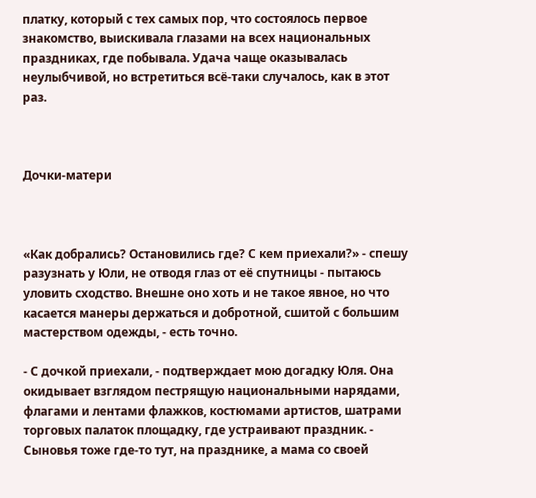платку, который с тех самых пор, что состоялось первое знакомство, выискивала глазами на всех национальных праздниках, где побывала. Удача чаще оказывалась неулыбчивой, но встретиться всё-таки случалось, как в этот раз.



Дочки-матери



«Как добрались? Остановились где? С кем приехали?» - спешу разузнать у Юли, не отводя глаз от её спутницы - пытаюсь уловить сходство. Внешне оно хоть и не такое явное, но что касается манеры держаться и добротной, сшитой с большим мастерством одежды, - есть точно.

- С дочкой приехали, - подтверждает мою догадку Юля. Она окидывает взглядом пестрящую национальными нарядами, флагами и лентами флажков, костюмами артистов, шатрами торговых палаток площадку, где устраивают праздник. - Сыновья тоже где-то тут, на празднике, а мама со своей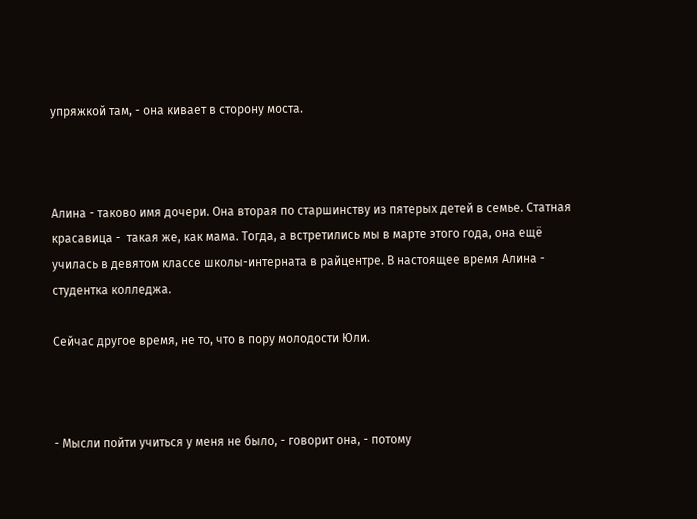упряжкой там, - она кивает в сторону моста.



Алина - таково имя дочери. Она вторая по старшинству из пятерых детей в семье. Статная красавица -  такая же, как мама. Тогда, а встретились мы в марте этого года, она ещё училась в девятом классе школы-интерната в райцентре. В настоящее время Алина - студентка колледжа.

Сейчас другое время, не то, что в пору молодости Юли.



- Мысли пойти учиться у меня не было, - говорит она, - потому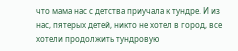что мама нас с детства приучала к тундре. И из нас, пятерых детей, никто не хотел в город, все хотели продолжить тундровую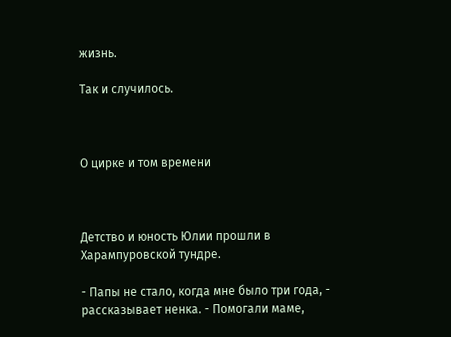жизнь.

Так и случилось.



О цирке и том времени



Детство и юность Юлии прошли в Харампуровской тундре.

- Папы не стало, когда мне было три года, - рассказывает ненка. - Помогали маме,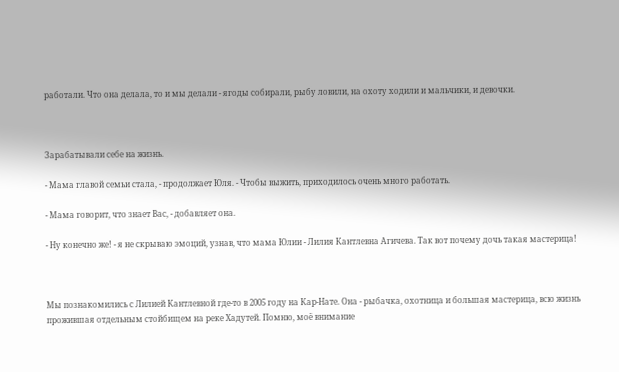работали. Что она делала, то и мы делали - ягоды собирали, рыбу ловили, на охоту ходили и мальчики, и девочки.



Зарабатывали себе на жизнь.

- Мама главой семьи стала, - продолжает Юля. - Чтобы выжить, приходилось очень много работать.

- Мама говорит, что знает Вас, - добавляет она.

- Ну конечно же! - я не скрываю эмоций, узнав, что мама Юлии - Лилия Кантлевна Агичева. Так вот почему дочь такая мастерица!



Мы познакомились с Лилией Кантлевной где-то в 2005 году на Кар-Нате. Она - рыбачка, охотница и большая мастерица, всю жизнь прожившая отдельным стойбищем на реке Хадутей. Помню, моё внимание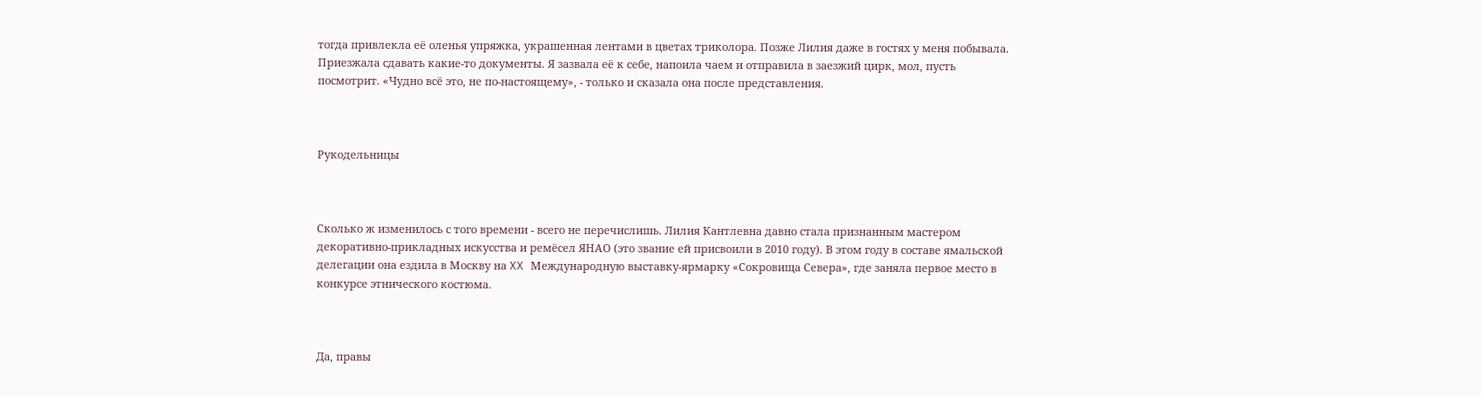тогда привлекла её оленья упряжка, украшенная лентами в цветах триколора. Позже Лилия даже в гостях у меня побывала. Приезжала сдавать какие-то документы. Я зазвала её к себе, напоила чаем и отправила в заезжий цирк, мол, пусть посмотрит. «Чудно всё это, не по-настоящему», - только и сказала она после представления.



Рукодельницы



Сколько ж изменилось с того времени - всего не перечислишь. Лилия Кантлевна давно стала признанным мастером декоративно-прикладных искусства и ремёсел ЯНАО (это звание ей присвоили в 2010 году). В этом году в составе ямальской делегации она ездила в Москву на XX Международную выставку-ярмарку «Сокровища Севера», где заняла первое место в конкурсе этнического костюма.



Да, правы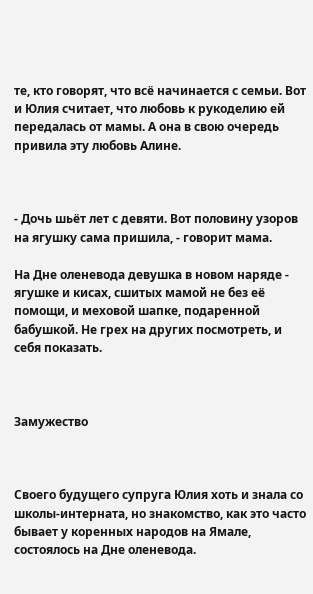те, кто говорят, что всё начинается с семьи. Вот и Юлия считает, что любовь к рукоделию ей передалась от мамы. А она в свою очередь привила эту любовь Алине.



- Дочь шьёт лет с девяти. Вот половину узоров на ягушку сама пришила, - говорит мама.

На Дне оленевода девушка в новом наряде - ягушке и кисах, сшитых мамой не без её помощи, и меховой шапке, подаренной бабушкой. Не грех на других посмотреть, и себя показать.



Замужество



Своего будущего супруга Юлия хоть и знала со школы-интерната, но знакомство, как это часто бывает у коренных народов на Ямале, состоялось на Дне оленевода.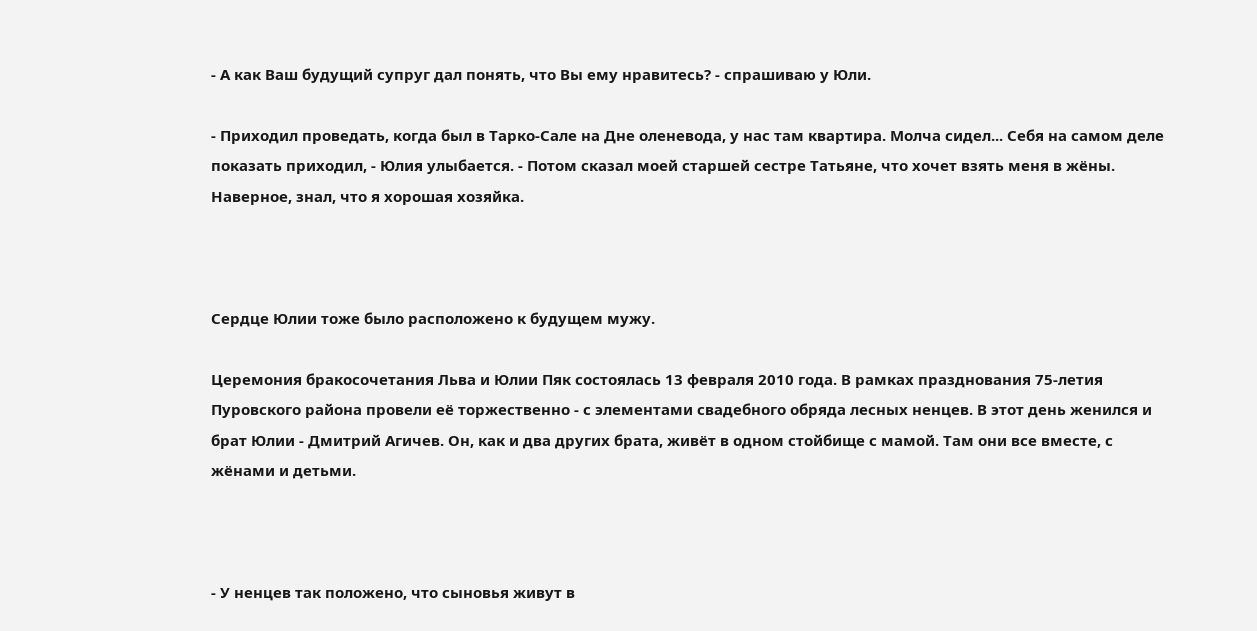- А как Ваш будущий супруг дал понять, что Вы ему нравитесь? - спрашиваю у Юли.

- Приходил проведать, когда был в Тарко-Сале на Дне оленевода, у нас там квартира. Молча сидел... Себя на самом деле показать приходил, - Юлия улыбается. - Потом сказал моей старшей сестре Татьяне, что хочет взять меня в жёны. Наверное, знал, что я хорошая хозяйка.



Сердце Юлии тоже было расположено к будущем мужу.

Церемония бракосочетания Льва и Юлии Пяк состоялась 13 февраля 2010 года. В рамках празднования 75-летия Пуровского района провели её торжественно - с элементами свадебного обряда лесных ненцев. В этот день женился и брат Юлии - Дмитрий Агичев. Он, как и два других брата, живёт в одном стойбище с мамой. Там они все вместе, с жёнами и детьми.



- У ненцев так положено, что сыновья живут в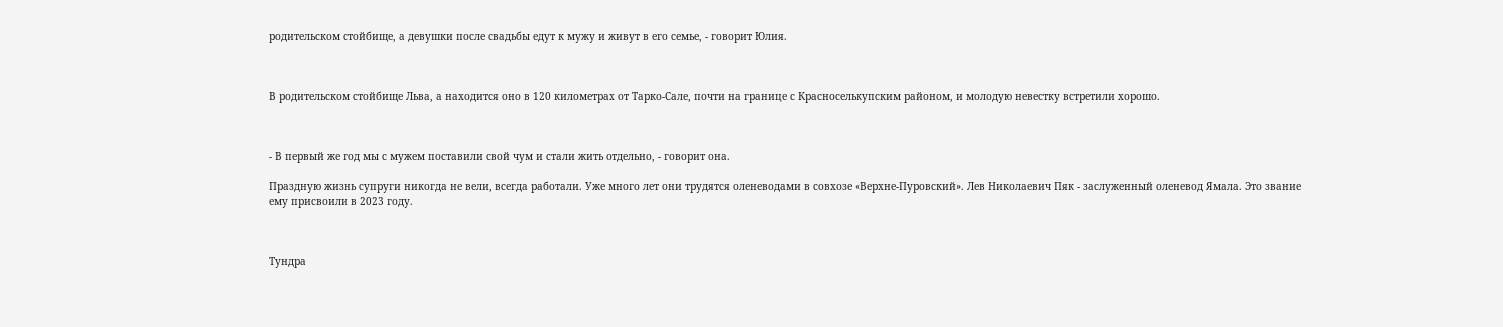родительском стойбище, а девушки после свадьбы едут к мужу и живут в его семье, - говорит Юлия.



В родительском стойбище Льва, а находится оно в 120 километрах от Тарко-Сале, почти на границе с Красноселькупским районом, и молодую невестку встретили хорошо.



- В первый же год мы с мужем поставили свой чум и стали жить отдельно, - говорит она.

Праздную жизнь супруги никогда не вели, всегда работали. Уже много лет они трудятся оленеводами в совхозе «Верхне-Пуровский». Лев Николаевич Пяк - заслуженный оленевод Ямала. Это звание ему присвоили в 2023 году.



Тундра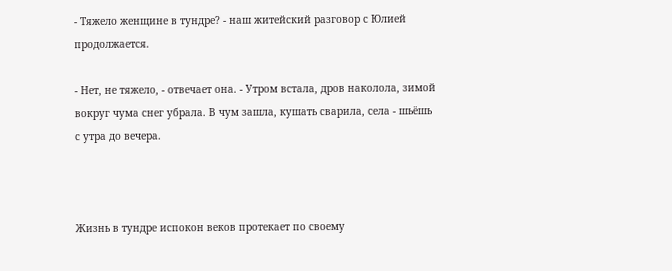- Тяжело женщине в тундре? - наш житейский разговор с Юлией продолжается.

- Нет, не тяжело, - отвечает она. - Утром встала, дров наколола, зимой вокруг чума снег убрала. В чум зашла, кушать сварила, села - шьёшь с утра до вечера.



Жизнь в тундре испокон веков протекает по своему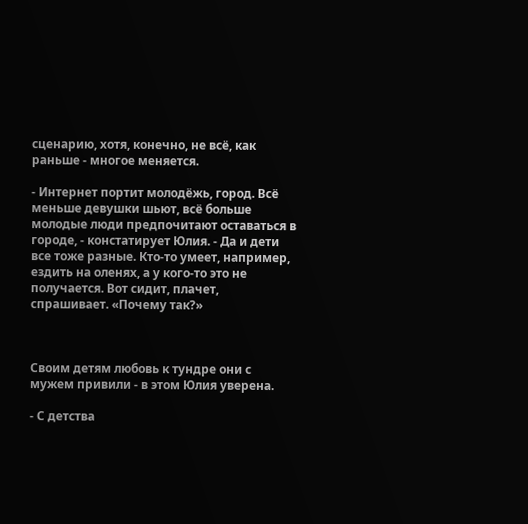сценарию, хотя, конечно, не всё, как раньше - многое меняется.

- Интернет портит молодёжь, город. Всё меньше девушки шьют, всё больше молодые люди предпочитают оставаться в городе, - констатирует Юлия. - Да и дети все тоже разные. Кто-то умеет, например, ездить на оленях, а у кого-то это не получается. Вот сидит, плачет, спрашивает. «Почему так?»



Своим детям любовь к тундре они с мужем привили - в этом Юлия уверена.

- С детства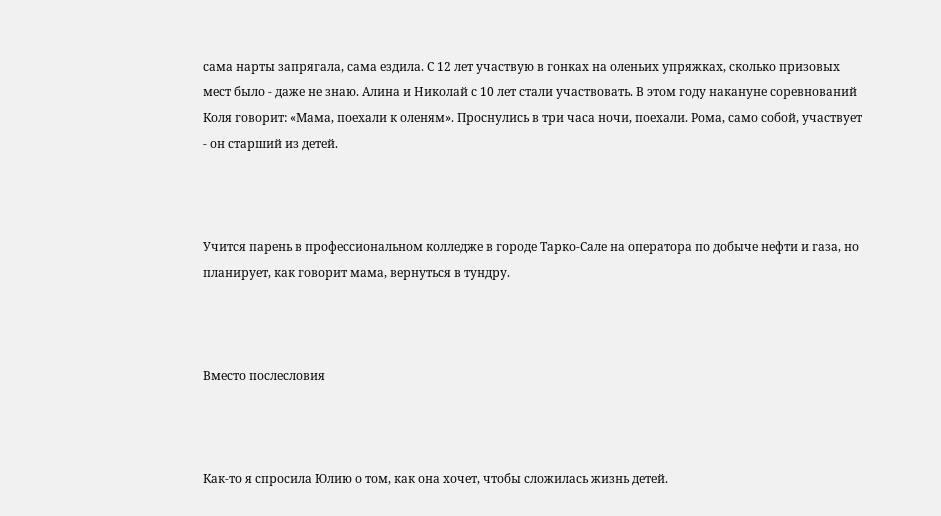сама нарты запрягала, сама ездила. С 12 лет участвую в гонках на оленьих упряжках, сколько призовых мест было - даже не знаю. Алина и Николай с 10 лет стали участвовать. В этом году накануне соревнований Коля говорит: «Мама, поехали к оленям». Проснулись в три часа ночи, поехали. Рома, само собой, участвует - он старший из детей.



Учится парень в профессиональном колледже в городе Тарко-Сале на оператора по добыче нефти и газа, но планирует, как говорит мама, вернуться в тундру.



Вместо послесловия



Как-то я спросила Юлию о том, как она хочет, чтобы сложилась жизнь детей.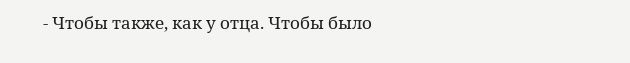- Чтобы также, как у отца. Чтобы было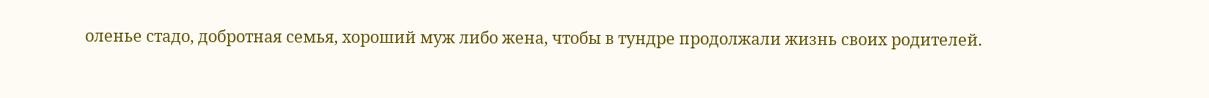оленье стадо, добротная семья, хороший муж либо жена, чтобы в тундре продолжали жизнь своих родителей.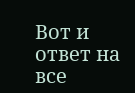Вот и ответ на все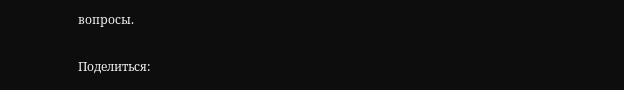вопросы.

Поделиться: